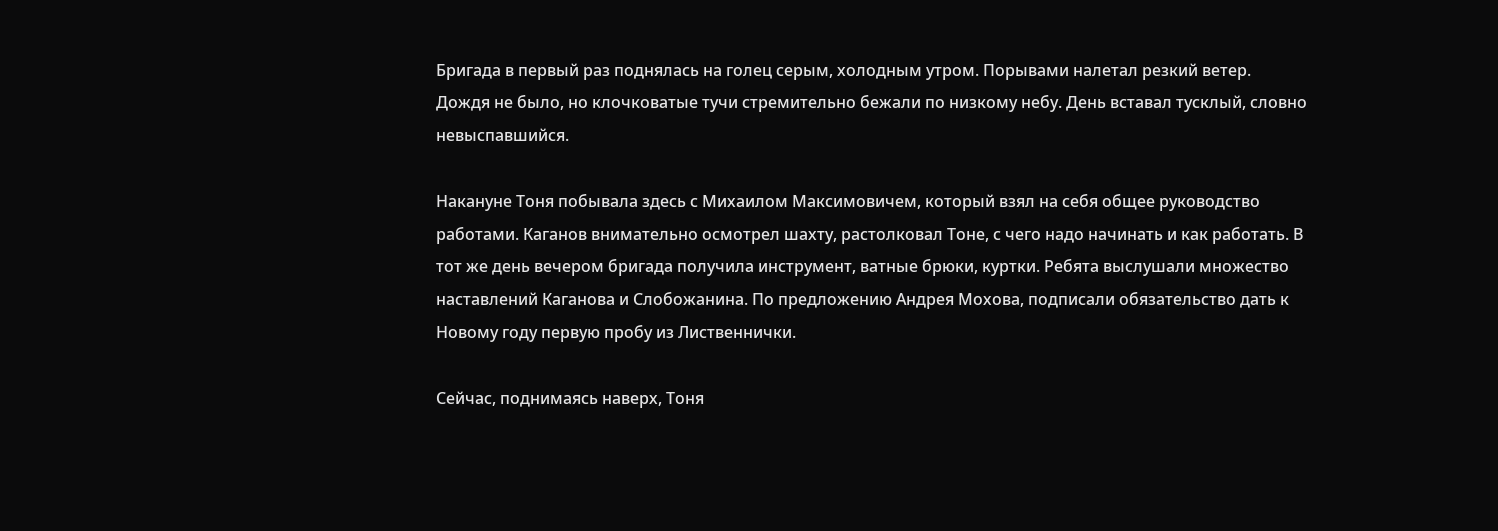Бригада в первый раз поднялась на голец серым, холодным утром. Порывами налетал резкий ветер. Дождя не было, но клочковатые тучи стремительно бежали по низкому небу. День вставал тусклый, словно невыспавшийся.

Накануне Тоня побывала здесь с Михаилом Максимовичем, который взял на себя общее руководство работами. Каганов внимательно осмотрел шахту, растолковал Тоне, с чего надо начинать и как работать. В тот же день вечером бригада получила инструмент, ватные брюки, куртки. Ребята выслушали множество наставлений Каганова и Слобожанина. По предложению Андрея Мохова, подписали обязательство дать к Новому году первую пробу из Лиственнички.

Сейчас, поднимаясь наверх, Тоня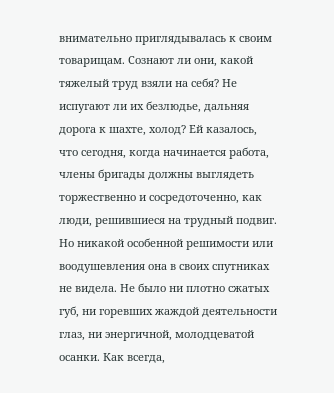внимательно приглядывалась к своим товарищам. Сознают ли они, какой тяжелый труд взяли на себя? Не испугают ли их безлюдье, дальняя дорога к шахте, холод? Ей казалось, что сегодня, когда начинается работа, члены бригады должны выглядеть торжественно и сосредоточенно, как люди, решившиеся на трудный подвиг. Но никакой особенной решимости или воодушевления она в своих спутниках не видела. Не было ни плотно сжатых губ, ни горевших жаждой деятельности глаз, ни энергичной, молодцеватой осанки. Как всегда,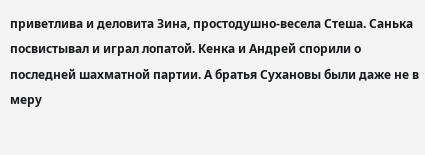приветлива и деловита Зина, простодушно-весела Стеша. Санька посвистывал и играл лопатой. Кенка и Андрей спорили о последней шахматной партии. А братья Сухановы были даже не в меру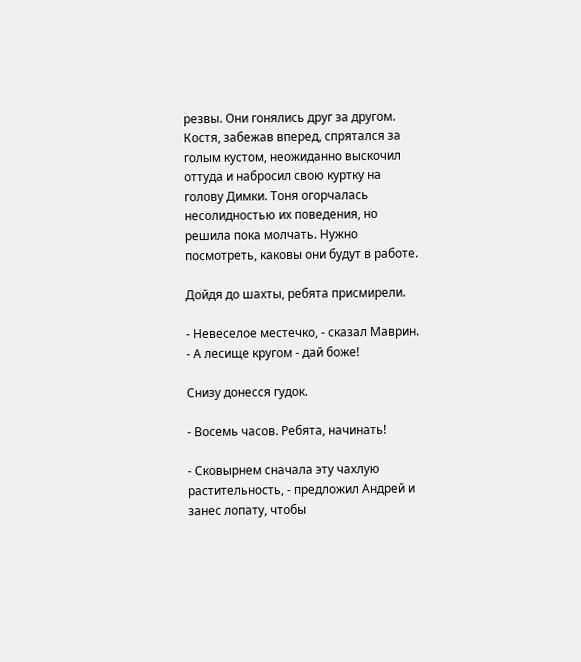резвы. Они гонялись друг за другом. Костя, забежав вперед, спрятался за голым кустом, неожиданно выскочил оттуда и набросил свою куртку на голову Димки. Тоня огорчалась несолидностью их поведения, но решила пока молчать. Нужно посмотреть, каковы они будут в работе.

Дойдя до шахты, ребята присмирели.

- Невеселое местечко, - сказал Маврин. - А лесище кругом - дай боже!

Снизу донесся гудок.

- Восемь часов. Ребята, начинать!

- Сковырнем сначала эту чахлую растительность, - предложил Андрей и занес лопату, чтобы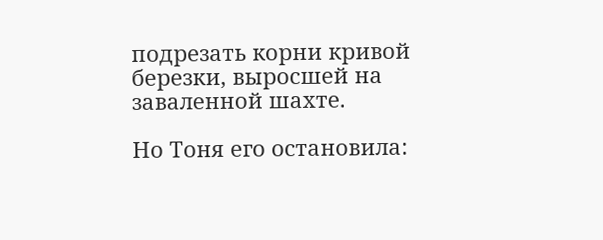подрезать корни кривой березки, выросшей на заваленной шахте.

Но Тоня его остановила: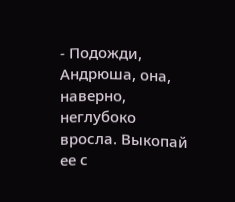- Подожди, Андрюша, она, наверно, неглубоко вросла. Выкопай ее с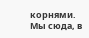корнями. Мы сюда, в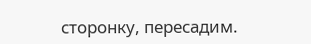сторонку, пересадим.